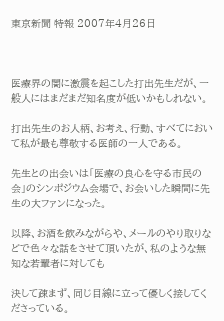東京新聞 特報 2007年4月26日



医療界の闇に激震を起こした打出先生だが、一般人にはまだまだ知名度が低いかもしれない。

打出先生のお人柄、お考え、行動、すべてにおいて私が最も尊敬する医師の一人である。

先生との出会いは「医療の良心を守る市民の会」のシンポジウム会場で、お会いした瞬間に先生の大ファンになった。

以降、お酒を飲みながらや、メールのやり取りなどで色々な話をさせて頂いたが、私のような無知な若輩者に対しても

決して疎まず、同じ目線に立って優しく接してくださっている。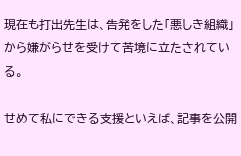現在も打出先生は、告発をした「悪しき組織」から嫌がらせを受けて苦境に立たされている。

せめて私にできる支援といえば、記事を公開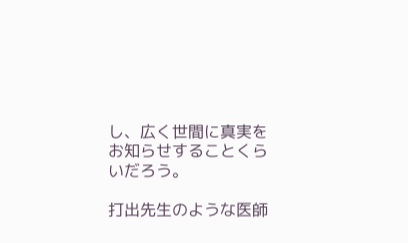し、広く世間に真実をお知らせすることくらいだろう。

打出先生のような医師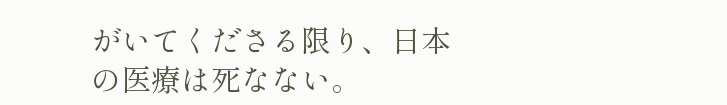がいてくださる限り、日本の医療は死なない。